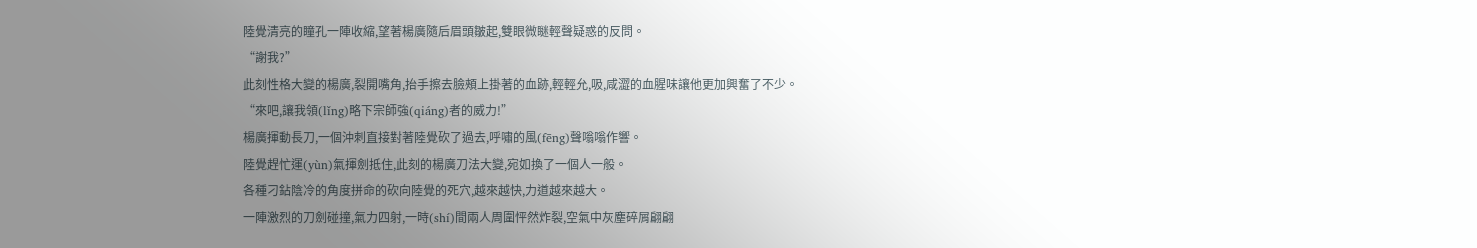陸覺清亮的瞳孔一陣收縮,望著楊廣隨后眉頭皺起,雙眼微瞇輕聲疑惑的反問。
“謝我?”
此刻性格大變的楊廣,裂開嘴角,抬手擦去臉頰上掛著的血跡,輕輕允,吸,咸澀的血腥味讓他更加興奮了不少。
“來吧,讓我領(lǐng)略下宗師強(qiáng)者的威力!”
楊廣揮動長刀,一個沖刺直接對著陸覺砍了過去,呼嘯的風(fēng)聲嗡嗡作響。
陸覺趕忙運(yùn)氣揮劍抵住,此刻的楊廣刀法大變,宛如換了一個人一般。
各種刁鉆陰冷的角度拼命的砍向陸覺的死穴,越來越快,力道越來越大。
一陣激烈的刀劍碰撞,氣力四射,一時(shí)間兩人周圍怦然炸裂,空氣中灰塵碎屑翩翩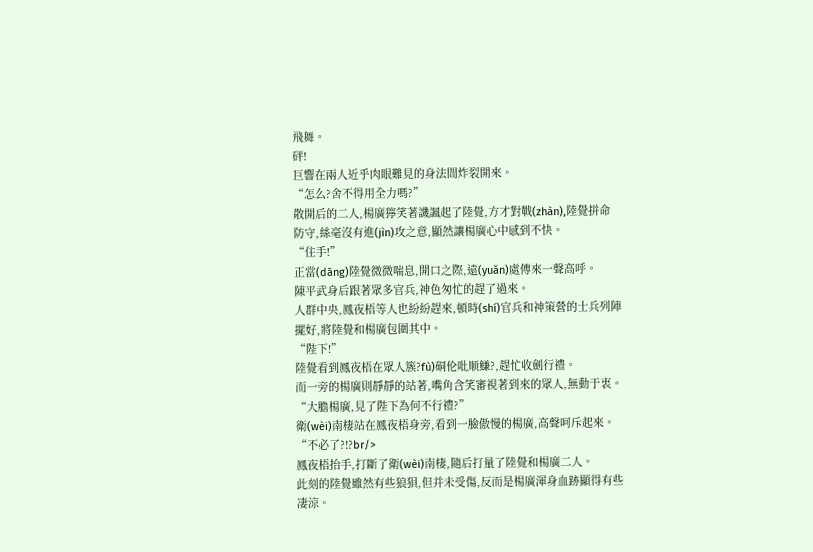飛舞。
砰!
巨響在兩人近乎肉眼難見的身法間炸裂開來。
“怎么?舍不得用全力嗎?”
散開后的二人,楊廣獰笑著譏諷起了陸覺,方才對戰(zhàn),陸覺拼命防守,絲毫沒有進(jìn)攻之意,顯然讓楊廣心中感到不快。
“住手!”
正當(dāng)陸覺微微喘息,開口之際,遠(yuǎn)處傳來一聲高呼。
陳平武身后跟著眾多官兵,神色匆忙的趕了過來。
人群中央,鳳夜梧等人也紛紛趕來,頓時(shí)官兵和神策營的士兵列陣擺好,將陸覺和楊廣包圍其中。
“陛下!”
陸覺看到鳳夜梧在眾人簇?fù)硐伦吡顺鰜?,趕忙收劍行禮。
而一旁的楊廣則靜靜的站著,嘴角含笑審視著到來的眾人,無動于衷。
“大膽楊廣,見了陛下為何不行禮?”
衛(wèi)南棲站在鳳夜梧身旁,看到一臉傲慢的楊廣,高聲呵斥起來。
“不必了?!?br/>
鳳夜梧抬手,打斷了衛(wèi)南棲,隨后打量了陸覺和楊廣二人。
此刻的陸覺雖然有些狼狽,但并未受傷,反而是楊廣渾身血跡顯得有些凄涼。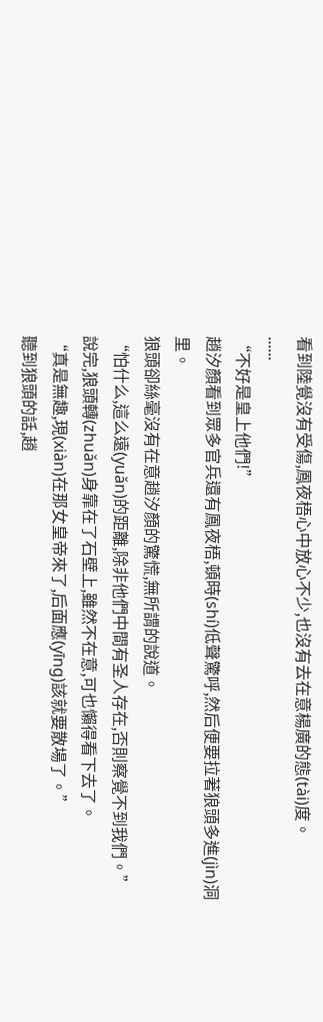看到陸覺沒有受傷,鳳夜梧心中放心不少,也沒有去在意楊廣的態(tài)度。
......
“不好是皇上他們!”
趙汐顏看到眾多官兵還有鳳夜梧,頓時(shí)低聲驚呼,然后便要拉著狼頭多進(jìn)洞里。
狼頭卻絲毫沒有在意趙汐顏的驚慌,無所謂的說道。
“怕什么,這么遠(yuǎn)的距離,除非他們中間有圣人存在,否則察覺不到我們。”
說完,狼頭轉(zhuǎn)身靠在了石壁上,雖然不在意,可也懶得看下去了。
“真是無趣,現(xiàn)在那女皇帝來了,后面應(yīng)該就要散場了。”
聽到狼頭的話,趙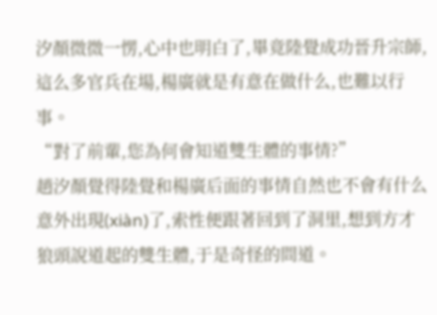汐顏微微一愣,心中也明白了,畢竟陸覺成功晉升宗師,這么多官兵在場,楊廣就是有意在做什么,也難以行事。
“對了前輩,您為何會知道雙生體的事情?”
趙汐顏覺得陸覺和楊廣后面的事情自然也不會有什么意外出現(xiàn)了,索性便跟著回到了洞里,想到方才狼頭說道起的雙生體,于是奇怪的問道。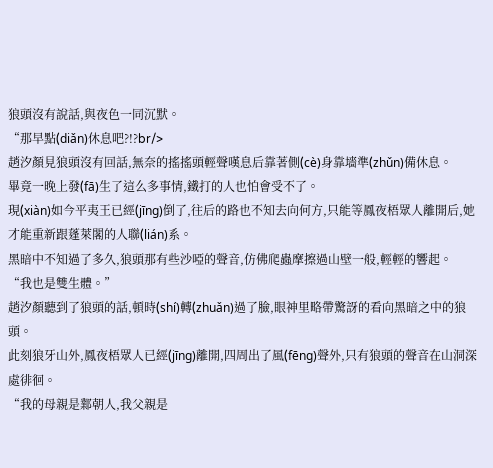狼頭沒有說話,與夜色一同沉默。
“那早點(diǎn)休息吧?!?br/>
趙汐顏見狼頭沒有回話,無奈的搖搖頭輕聲嘆息后靠著側(cè)身靠墻準(zhǔn)備休息。
畢竟一晚上發(fā)生了這么多事情,鐵打的人也怕會受不了。
現(xiàn)如今平夷王已經(jīng)倒了,往后的路也不知去向何方,只能等鳳夜梧眾人離開后,她才能重新跟蓬萊閣的人聯(lián)系。
黑暗中不知過了多久,狼頭那有些沙啞的聲音,仿佛爬蟲摩擦過山壁一般,輕輕的響起。
“我也是雙生體。”
趙汐顏聽到了狼頭的話,頓時(shí)轉(zhuǎn)過了臉,眼神里略帶驚訝的看向黑暗之中的狼頭。
此刻狼牙山外,鳳夜梧眾人已經(jīng)離開,四周出了風(fēng)聲外,只有狼頭的聲音在山洞深處徘徊。
“我的母親是鄴朝人,我父親是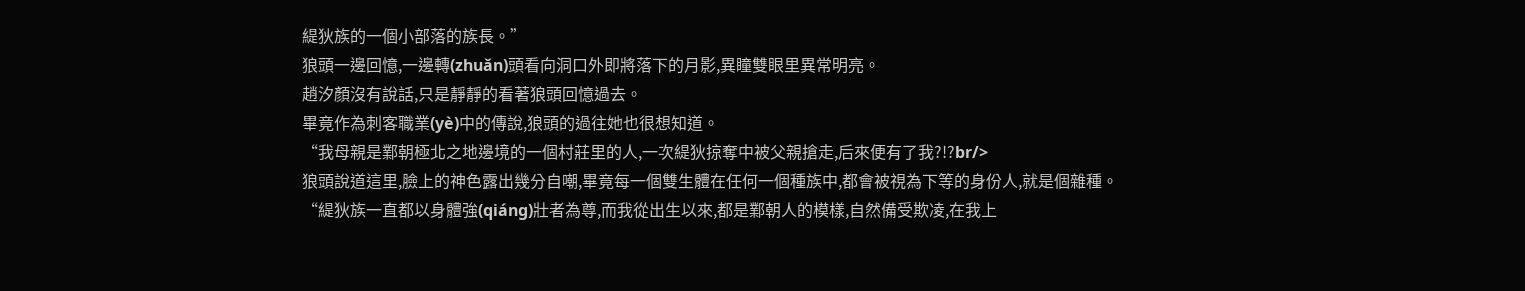緹狄族的一個小部落的族長。”
狼頭一邊回憶,一邊轉(zhuǎn)頭看向洞口外即將落下的月影,異瞳雙眼里異常明亮。
趙汐顏沒有說話,只是靜靜的看著狼頭回憶過去。
畢竟作為刺客職業(yè)中的傳說,狼頭的過往她也很想知道。
“我母親是鄴朝極北之地邊境的一個村莊里的人,一次緹狄掠奪中被父親搶走,后來便有了我?!?br/>
狼頭說道這里,臉上的神色露出幾分自嘲,畢竟每一個雙生體在任何一個種族中,都會被視為下等的身份人,就是個雜種。
“緹狄族一直都以身體強(qiáng)壯者為尊,而我從出生以來,都是鄴朝人的模樣,自然備受欺凌,在我上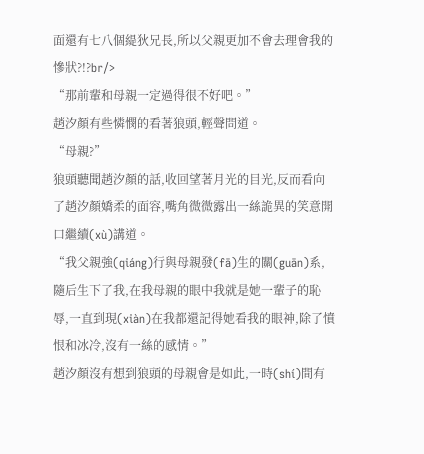面還有七八個緹狄兄長,所以父親更加不會去理會我的慘狀?!?br/>
“那前輩和母親一定過得很不好吧。”
趙汐顏有些憐憫的看著狼頭,輕聲問道。
“母親?”
狼頭聽聞趙汐顏的話,收回望著月光的目光,反而看向了趙汐顏嬌柔的面容,嘴角微微露出一絲詭異的笑意開口繼續(xù)講道。
“我父親強(qiáng)行與母親發(fā)生的關(guān)系,隨后生下了我,在我母親的眼中我就是她一輩子的恥辱,一直到現(xiàn)在我都還記得她看我的眼神,除了憤恨和冰冷,沒有一絲的感情。”
趙汐顏沒有想到狼頭的母親會是如此,一時(shí)間有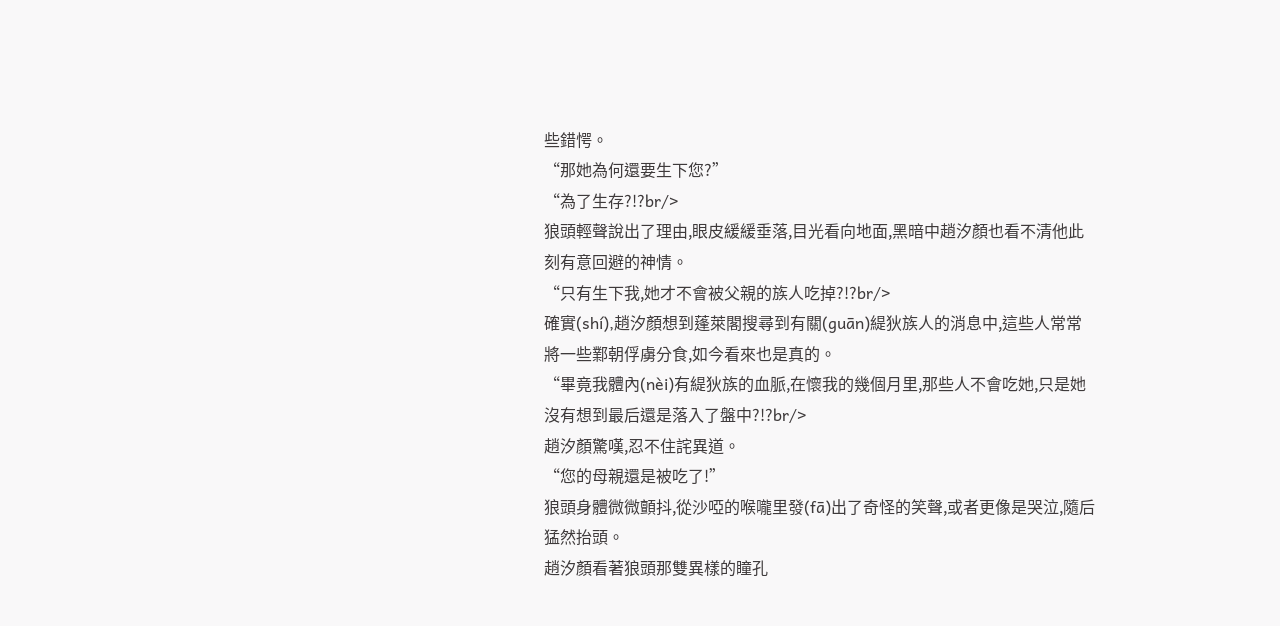些錯愕。
“那她為何還要生下您?”
“為了生存?!?br/>
狼頭輕聲說出了理由,眼皮緩緩垂落,目光看向地面,黑暗中趙汐顏也看不清他此刻有意回避的神情。
“只有生下我,她才不會被父親的族人吃掉?!?br/>
確實(shí),趙汐顏想到蓬萊閣搜尋到有關(guān)緹狄族人的消息中,這些人常常將一些鄴朝俘虜分食,如今看來也是真的。
“畢竟我體內(nèi)有緹狄族的血脈,在懷我的幾個月里,那些人不會吃她,只是她沒有想到最后還是落入了盤中?!?br/>
趙汐顏驚嘆,忍不住詫異道。
“您的母親還是被吃了!”
狼頭身體微微顫抖,從沙啞的喉嚨里發(fā)出了奇怪的笑聲,或者更像是哭泣,隨后猛然抬頭。
趙汐顏看著狼頭那雙異樣的瞳孔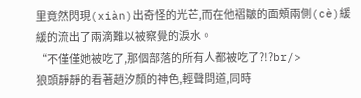里竟然閃現(xiàn)出奇怪的光芒,而在他褶皺的面頰兩側(cè)緩緩的流出了兩滴難以被察覺的淚水。
“不僅僅她被吃了,那個部落的所有人都被吃了?!?br/>
狼頭靜靜的看著趙汐顏的神色,輕聲問道,同時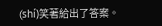(shí)笑著給出了答案。